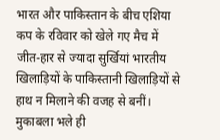भारत और पाकिस्तान के बीच एशिया कप के रविवार को खेले गए मैच में जीत-हार से ज्यादा सुर्खियां भारतीय खिलाड़ियों के पाकिस्तानी खिलाड़ियों से हाथ न मिलाने की वजह से बनीं। मुकाबला भले ही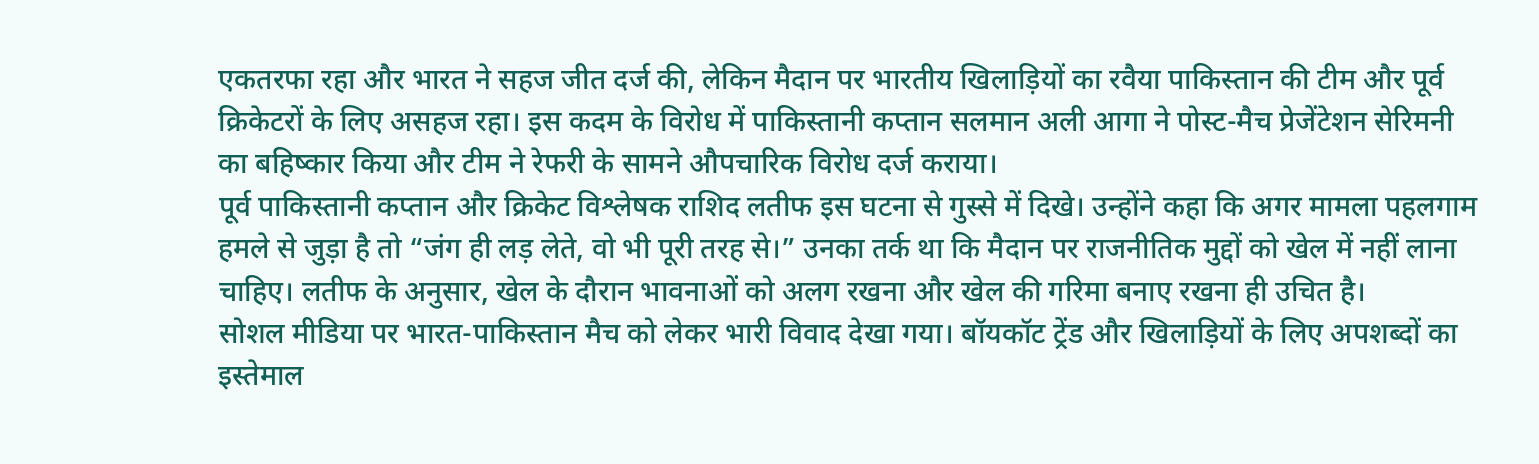एकतरफा रहा और भारत ने सहज जीत दर्ज की, लेकिन मैदान पर भारतीय खिलाड़ियों का रवैया पाकिस्तान की टीम और पूर्व क्रिकेटरों के लिए असहज रहा। इस कदम के विरोध में पाकिस्तानी कप्तान सलमान अली आगा ने पोस्ट-मैच प्रेजेंटेशन सेरिमनी का बहिष्कार किया और टीम ने रेफरी के सामने औपचारिक विरोध दर्ज कराया।
पूर्व पाकिस्तानी कप्तान और क्रिकेट विश्लेषक राशिद लतीफ इस घटना से गुस्से में दिखे। उन्होंने कहा कि अगर मामला पहलगाम हमले से जुड़ा है तो “जंग ही लड़ लेते, वो भी पूरी तरह से।” उनका तर्क था कि मैदान पर राजनीतिक मुद्दों को खेल में नहीं लाना चाहिए। लतीफ के अनुसार, खेल के दौरान भावनाओं को अलग रखना और खेल की गरिमा बनाए रखना ही उचित है।
सोशल मीडिया पर भारत-पाकिस्तान मैच को लेकर भारी विवाद देखा गया। बॉयकॉट ट्रेंड और खिलाड़ियों के लिए अपशब्दों का इस्तेमाल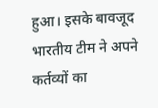हुआ। इसके बावजूद भारतीय टीम ने अपने कर्तव्यों का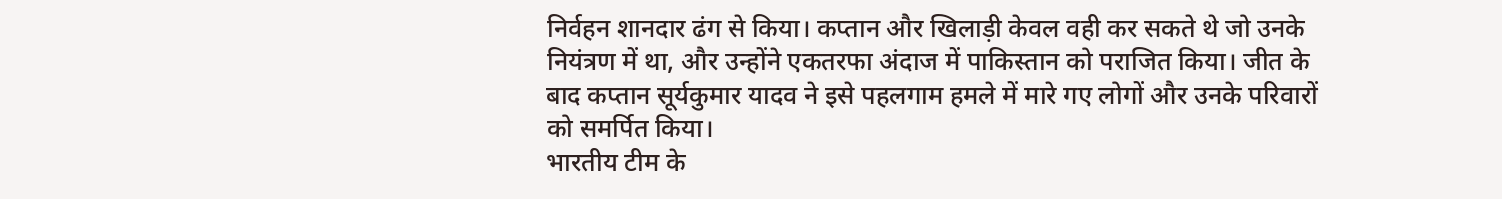निर्वहन शानदार ढंग से किया। कप्तान और खिलाड़ी केवल वही कर सकते थे जो उनके नियंत्रण में था, और उन्होंने एकतरफा अंदाज में पाकिस्तान को पराजित किया। जीत के बाद कप्तान सूर्यकुमार यादव ने इसे पहलगाम हमले में मारे गए लोगों और उनके परिवारों को समर्पित किया।
भारतीय टीम के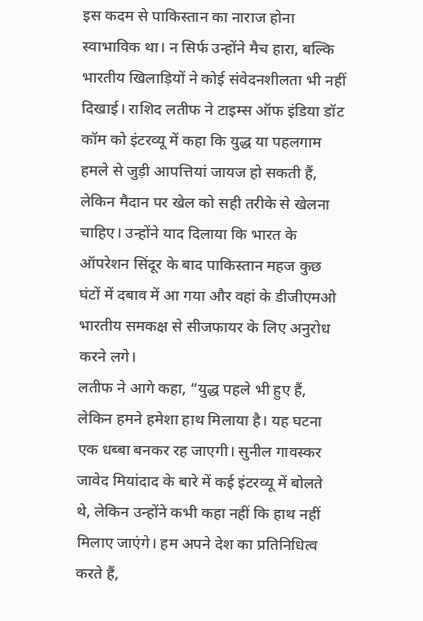इस कदम से पाकिस्तान का नाराज होना स्वाभाविक था। न सिर्फ उन्होंने मैच हारा, बल्कि भारतीय खिलाड़ियों ने कोई संवेदनशीलता भी नहीं दिखाई। राशिद लतीफ ने टाइम्स ऑफ इंडिया डॉट कॉम को इंटरव्यू में कहा कि युद्ध या पहलगाम हमले से जुड़ी आपत्तियां जायज हो सकती हैं, लेकिन मैदान पर खेल को सही तरीके से खेलना चाहिए। उन्होंने याद दिलाया कि भारत के ऑपरेशन सिंदूर के बाद पाकिस्तान महज कुछ घंटों में दबाव में आ गया और वहां के डीजीएमओ भारतीय समकक्ष से सीजफायर के लिए अनुरोध करने लगे।
लतीफ ने आगे कहा, “युद्ध पहले भी हुए हैं, लेकिन हमने हमेशा हाथ मिलाया है। यह घटना एक धब्बा बनकर रह जाएगी। सुनील गावस्कर जावेद मियांदाद के बारे में कई इंटरव्यू में बोलते थे, लेकिन उन्होंने कभी कहा नहीं कि हाथ नहीं मिलाए जाएंगे। हम अपने देश का प्रतिनिधित्व करते हैं,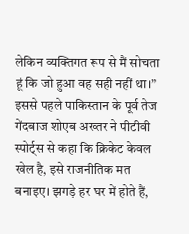लेकिन व्यक्तिगत रूप से मैं सोचता हूं कि जो हुआ वह सही नहीं था।”
इससे पहले पाकिस्तान के पूर्व तेज गेंदबाज शोएब अख्तर ने पीटीवी स्पोर्ट्स से कहा कि क्रिकेट केवल खेल है, इसे राजनीतिक मत बनाइए। झगड़े हर घर में होते हैं,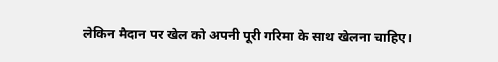लेकिन मैदान पर खेल को अपनी पूरी गरिमा के साथ खेलना चाहिए।